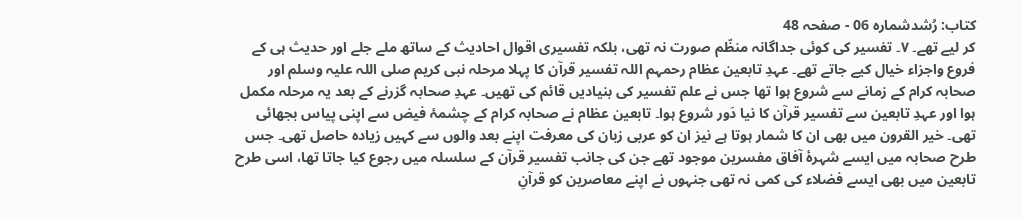کتاب: رُشدشمارہ 06 - صفحہ 48
کر لیے تھے۔ ۷۔ تفسیر کی کوئی جداگانہ منظّم صورت نہ تھی، بلکہ تفسیری اقوال احادیث کے ساتھ ملے جلے اور حدیث ہی کے فروع واجزاء خیال کیے جاتے تھے۔ عہدِ تابعین عظام رحمہم اللہ تفسیر قرآن کا پہلا مرحلہ نبی کریم صلی اللہ علیہ وسلم اور صحابہ کرام کے زمانے سے شروع ہوا تھا جس نے علم تفسیر کی بنیادیں قائم کی تھیں۔ عہدِ صحابہ گزرنے کے بعد یہ مرحلہ مکمل ہوا اور عہدِ تابعین سے تفسیر قرآن کا نیا دَور شروع ہوا۔ تابعین عظام نے صحابہ کرام کے چشمۂ فیض سے اپنی پیاس بجھائی تھی۔ خیر القرون میں بھی ان کا شمار ہوتا ہے نیز ان کو عربی زبان کی معرفت اپنے بعد والوں سے کہیں زیادہ حاصل تھی۔ جس طرح صحابہ میں ایسے شہرۂ آفاق مفسرین موجود تھے جن کی جانب تفسیر قرآن کے سلسلہ میں رجوع کیا جاتا تھا، اسی طرح تابعین میں بھی ایسے فضلاء کی کمی نہ تھی جنہوں نے اپنے معاصرین کو قرآنِ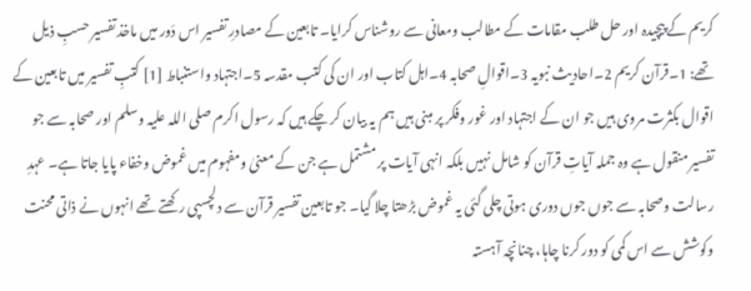کریم کے پیچیدہ اور حل طلب مقامات کے مطالب ومعانی سے روشناس کرایا۔ تابعین کے مصادرِ تفسیر اس دَور میں ماخذ تفسیر حسبِ ذیل تھے: 1۔قرآن کریم 2۔احادیث نبویہ 3۔اقوالِ صحابہ 4۔اہل کتاب اور ان کی کتب مقدسہ 5۔اجتہاد واستنباط [1] کتبِ تفسیر میں تابعین کے اقوال بکثرت مروی ہیں جو ان کے اجتہاد اور غور وفکر پر مبنی ہیں ہم یہ بیان کر چکے ہیں کہ رسول اکرم صلی اللہ علیہ وسلم اور صحابہ سے جو تفسیر منقول ہے وہ جملہ آیاتِ قرآن کو شامل نہیں بلکہ انہی آیات پر مشتمل ہے جن کے معنیٰ ومفہوم میں غموض وخفاء پایا جاتا ہے۔ عہدِ رسالت وصحابہ سے جوں جوں دوری ہوتی چلی گئی یہ غموض بڑھتا چلا گیا۔ جو تابعین تفسیر قرآن سے دلچسپی رکھتے تھے انہوں نے ذاتی محنت وکوشش سے اس کمی کو دور کرنا چاہا، چنانچہ آہستہ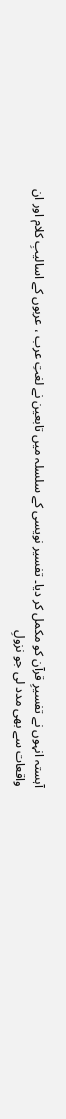آہستہ انہوں نے تفسیرِ قرآن کو مکمل کر دیا۔ تفسیر نویسی کے سلسلہ میں تابعین نے لغتِ عرب ، عربوں کے اسالیبِ کلام اور ان واقعات سے بھی مدد لی جو نزولِ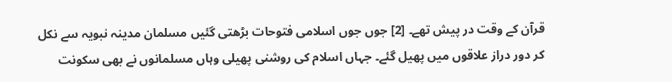قرآن کے وقت در پیش تھے۔ [2] جوں جوں اسلامی فتوحات بڑھتی گئیں مسلمان مدینہ نبویہ سے نکل کر دور دراز علاقوں میں پھیل گئے۔ جہاں اسلام کی روشنی پھیلی وہاں مسلمانوں نے بھی سکونت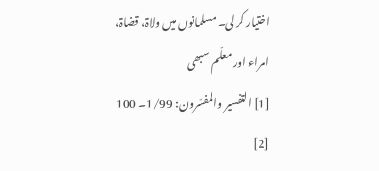اختیار کر لی۔ مسلمانوں میں ولاۃ، قضاۃ، امراء اور معلّم سبھی
[1] التفسیر والمفسّرون: 1/99۔ 100 [2]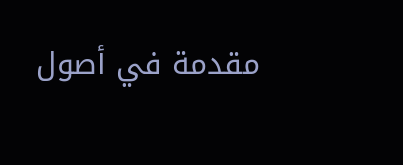مقدمة في أصول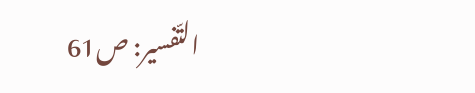التّفسير: ص61